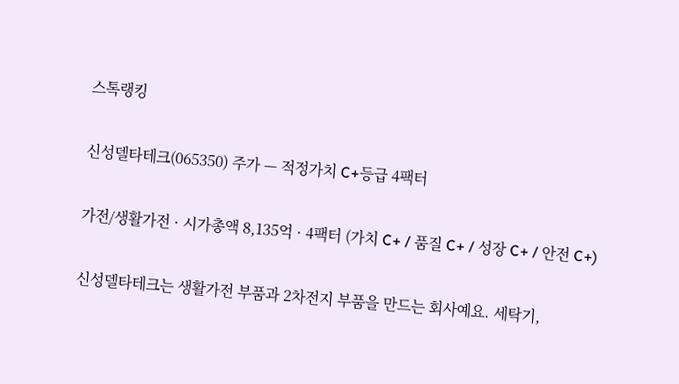스톡랭킹

신성델타테크(065350) 주가 — 적정가치 C+등급 4팩터

가전/생활가전 · 시가총액 8,135억 · 4팩터 (가치 C+ / 품질 C+ / 성장 C+ / 안전 C+)

신성델타테크는 생활가전 부품과 2차전지 부품을 만드는 회사예요. 세탁기,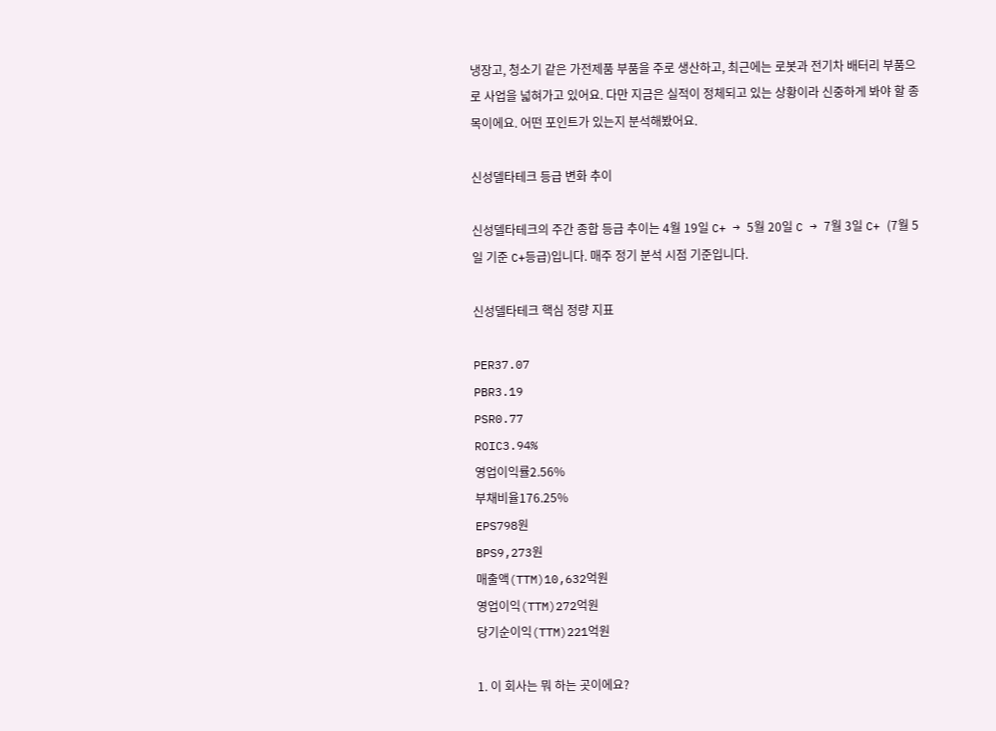냉장고, 청소기 같은 가전제품 부품을 주로 생산하고, 최근에는 로봇과 전기차 배터리 부품으로 사업을 넓혀가고 있어요. 다만 지금은 실적이 정체되고 있는 상황이라 신중하게 봐야 할 종목이에요. 어떤 포인트가 있는지 분석해봤어요.

신성델타테크 등급 변화 추이

신성델타테크의 주간 종합 등급 추이는 4월 19일 C+ → 5월 20일 C → 7월 3일 C+ (7월 5일 기준 C+등급)입니다. 매주 정기 분석 시점 기준입니다.

신성델타테크 핵심 정량 지표

PER37.07
PBR3.19
PSR0.77
ROIC3.94%
영업이익률2.56%
부채비율176.25%
EPS798원
BPS9,273원
매출액(TTM)10,632억원
영업이익(TTM)272억원
당기순이익(TTM)221억원

1. 이 회사는 뭐 하는 곳이에요?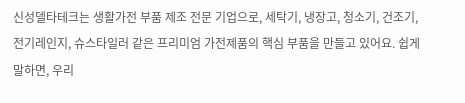신성델타테크는 생활가전 부품 제조 전문 기업으로, 세탁기, 냉장고, 청소기, 건조기, 전기레인지, 슈스타일러 같은 프리미엄 가전제품의 핵심 부품을 만들고 있어요. 쉽게 말하면, 우리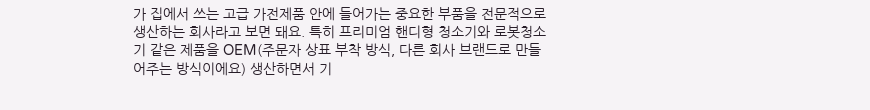가 집에서 쓰는 고급 가전제품 안에 들어가는 중요한 부품을 전문적으로 생산하는 회사라고 보면 돼요. 특히 프리미엄 핸디형 청소기와 로봇청소기 같은 제품을 OEM(주문자 상표 부착 방식, 다른 회사 브랜드로 만들어주는 방식이에요) 생산하면서 기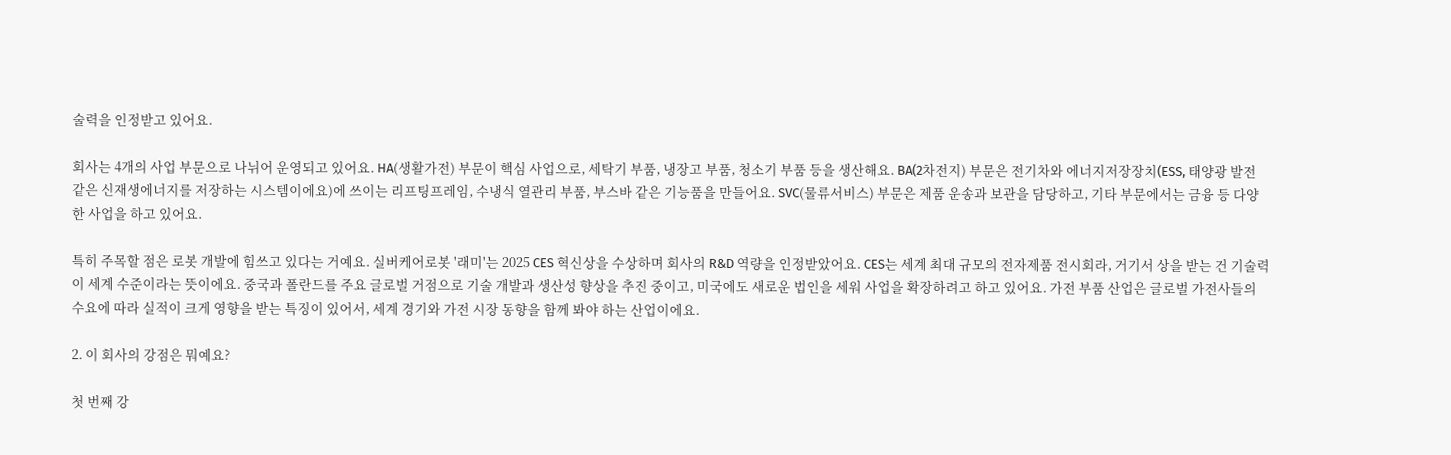술력을 인정받고 있어요.

회사는 4개의 사업 부문으로 나뉘어 운영되고 있어요. HA(생활가전) 부문이 핵심 사업으로, 세탁기 부품, 냉장고 부품, 청소기 부품 등을 생산해요. BA(2차전지) 부문은 전기차와 에너지저장장치(ESS, 태양광 발전 같은 신재생에너지를 저장하는 시스템이에요)에 쓰이는 리프팅프레임, 수냉식 열관리 부품, 부스바 같은 기능품을 만들어요. SVC(물류서비스) 부문은 제품 운송과 보관을 담당하고, 기타 부문에서는 금융 등 다양한 사업을 하고 있어요.

특히 주목할 점은 로봇 개발에 힘쓰고 있다는 거예요. 실버케어로봇 '래미'는 2025 CES 혁신상을 수상하며 회사의 R&D 역량을 인정받았어요. CES는 세계 최대 규모의 전자제품 전시회라, 거기서 상을 받는 건 기술력이 세계 수준이라는 뜻이에요. 중국과 폴란드를 주요 글로벌 거점으로 기술 개발과 생산성 향상을 추진 중이고, 미국에도 새로운 법인을 세워 사업을 확장하려고 하고 있어요. 가전 부품 산업은 글로벌 가전사들의 수요에 따라 실적이 크게 영향을 받는 특징이 있어서, 세계 경기와 가전 시장 동향을 함께 봐야 하는 산업이에요.

2. 이 회사의 강점은 뭐예요?

첫 번째 강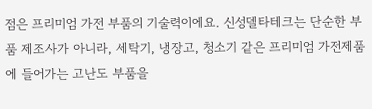점은 프리미엄 가전 부품의 기술력이에요. 신성델타테크는 단순한 부품 제조사가 아니라, 세탁기, 냉장고, 청소기 같은 프리미엄 가전제품에 들어가는 고난도 부품을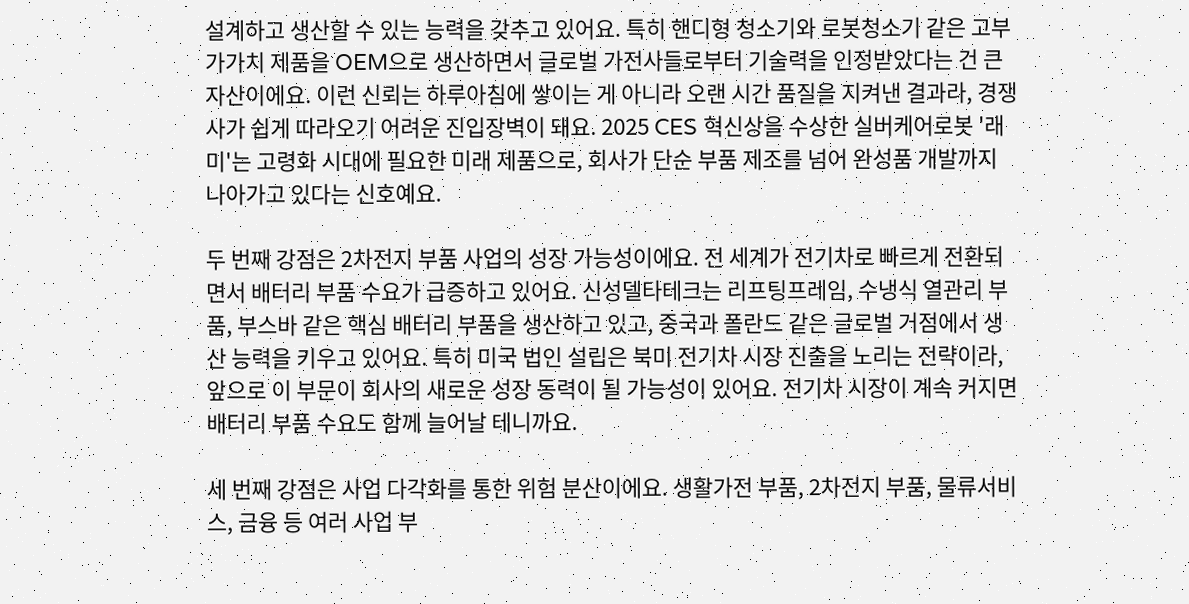설계하고 생산할 수 있는 능력을 갖추고 있어요. 특히 핸디형 청소기와 로봇청소기 같은 고부가가치 제품을 OEM으로 생산하면서 글로벌 가전사들로부터 기술력을 인정받았다는 건 큰 자산이에요. 이런 신뢰는 하루아침에 쌓이는 게 아니라 오랜 시간 품질을 지켜낸 결과라, 경쟁사가 쉽게 따라오기 어려운 진입장벽이 돼요. 2025 CES 혁신상을 수상한 실버케어로봇 '래미'는 고령화 시대에 필요한 미래 제품으로, 회사가 단순 부품 제조를 넘어 완성품 개발까지 나아가고 있다는 신호예요.

두 번째 강점은 2차전지 부품 사업의 성장 가능성이에요. 전 세계가 전기차로 빠르게 전환되면서 배터리 부품 수요가 급증하고 있어요. 신성델타테크는 리프팅프레임, 수냉식 열관리 부품, 부스바 같은 핵심 배터리 부품을 생산하고 있고, 중국과 폴란드 같은 글로벌 거점에서 생산 능력을 키우고 있어요. 특히 미국 법인 설립은 북미 전기차 시장 진출을 노리는 전략이라, 앞으로 이 부문이 회사의 새로운 성장 동력이 될 가능성이 있어요. 전기차 시장이 계속 커지면 배터리 부품 수요도 함께 늘어날 테니까요.

세 번째 강점은 사업 다각화를 통한 위험 분산이에요. 생활가전 부품, 2차전지 부품, 물류서비스, 금융 등 여러 사업 부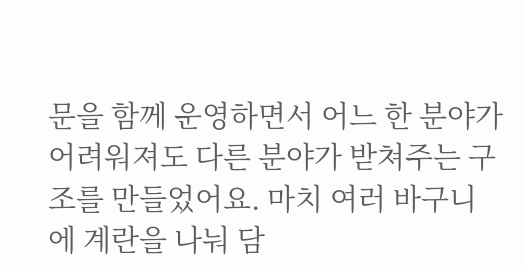문을 함께 운영하면서 어느 한 분야가 어려워져도 다른 분야가 받쳐주는 구조를 만들었어요. 마치 여러 바구니에 계란을 나눠 담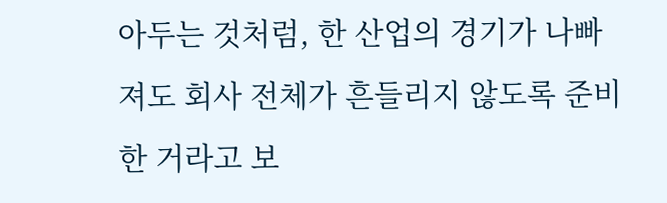아두는 것처럼, 한 산업의 경기가 나빠져도 회사 전체가 흔들리지 않도록 준비한 거라고 보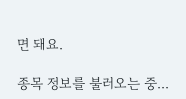면 돼요.

종목 정보를 불러오는 중...